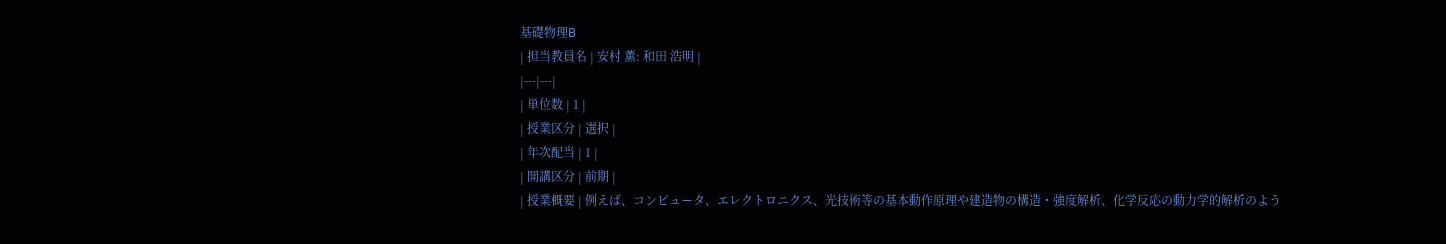基礎物理B
| 担当教員名 | 安村 薫: 和田 浩明 |
|---|---|
| 単位数 | 1 |
| 授業区分 | 選択 |
| 年次配当 | 1 |
| 開講区分 | 前期 |
| 授業概要 | 例えば、コンピュータ、エレクトロニクス、光技術等の基本動作原理や建造物の構造・強度解析、化学反応の動力学的解析のよう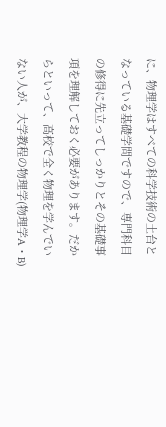に、物理学はすべての科学技術の土台となっている基礎学問ですので、専門科目の修得に先立ってしっかりとその基礎事項を理解しておく必要があります。だからといって、高校で全く物理を学んでいない人が、大学教程の物理学(物理学A・B)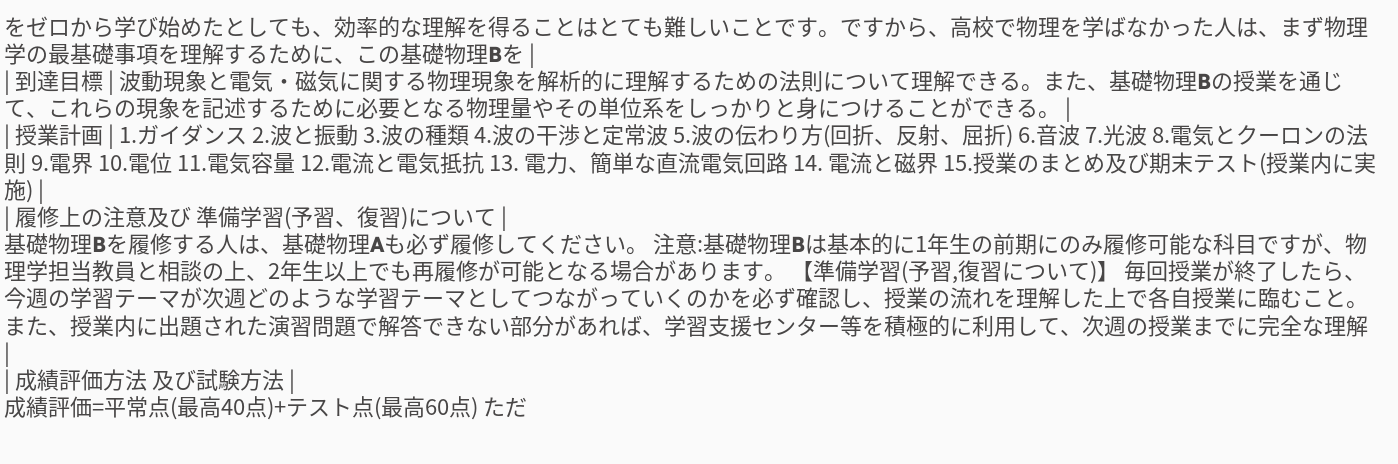をゼロから学び始めたとしても、効率的な理解を得ることはとても難しいことです。ですから、高校で物理を学ばなかった人は、まず物理学の最基礎事項を理解するために、この基礎物理Bを |
| 到達目標 | 波動現象と電気・磁気に関する物理現象を解析的に理解するための法則について理解できる。また、基礎物理Bの授業を通じて、これらの現象を記述するために必要となる物理量やその単位系をしっかりと身につけることができる。 |
| 授業計画 | 1.ガイダンス 2.波と振動 3.波の種類 4.波の干渉と定常波 5.波の伝わり方(回折、反射、屈折) 6.音波 7.光波 8.電気とクーロンの法則 9.電界 10.電位 11.電気容量 12.電流と電気抵抗 13. 電力、簡単な直流電気回路 14. 電流と磁界 15.授業のまとめ及び期末テスト(授業内に実施) |
| 履修上の注意及び 準備学習(予習、復習)について |
基礎物理Bを履修する人は、基礎物理Aも必ず履修してください。 注意:基礎物理Bは基本的に1年生の前期にのみ履修可能な科目ですが、物理学担当教員と相談の上、2年生以上でも再履修が可能となる場合があります。 【準備学習(予習,復習について)】 毎回授業が終了したら、今週の学習テーマが次週どのような学習テーマとしてつながっていくのかを必ず確認し、授業の流れを理解した上で各自授業に臨むこと。また、授業内に出題された演習問題で解答できない部分があれば、学習支援センター等を積極的に利用して、次週の授業までに完全な理解 |
| 成績評価方法 及び試験方法 |
成績評価=平常点(最高40点)+テスト点(最高60点) ただ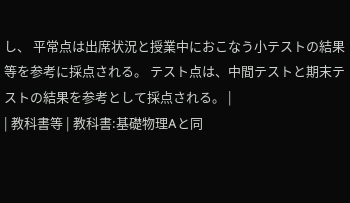し、 平常点は出席状況と授業中におこなう小テストの結果等を参考に採点される。 テスト点は、中間テストと期末テストの結果を参考として採点される。 |
| 教科書等 | 教科書:基礎物理Aと同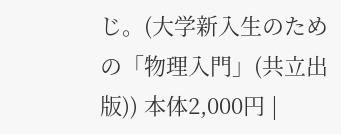じ。(大学新入生のための「物理入門」(共立出版)) 本体2,000円 |